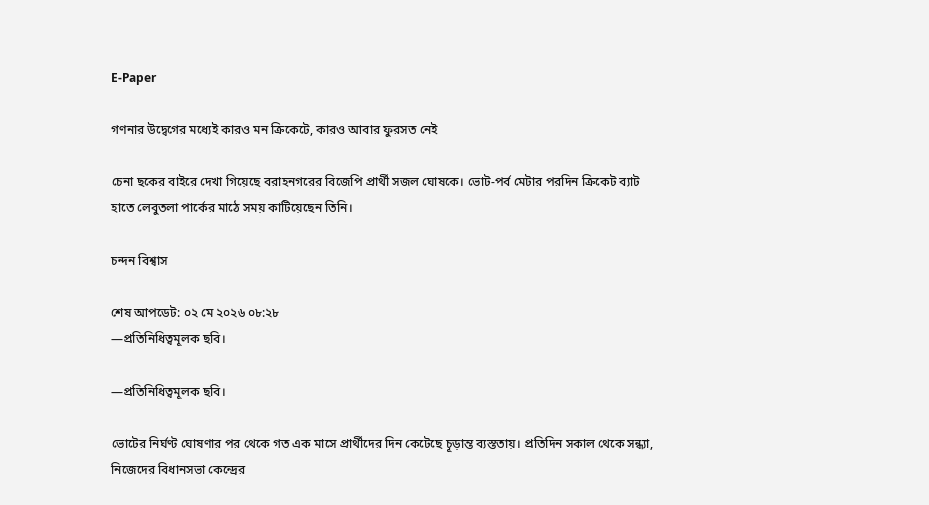E-Paper

গণনার উদ্বেগের মধ্যেই কারও মন ক্রিকেটে, কারও আবার ফুরসত নেই

চেনা ছকের বাইরে দেখা গিয়েছে বরাহনগরের বিজেপি প্রার্থী সজল ঘোষকে। ভোট-পর্ব মেটার পরদিন ক্রিকেট ব্যাট হাতে লেবুতলা পার্কের মাঠে সময় কাটিয়েছেন তিনি।

চন্দন বিশ্বাস

শেষ আপডেট: ০২ মে ২০২৬ ০৮:২৮
—প্রতিনিধিত্বমূলক ছবি।

—প্রতিনিধিত্বমূলক ছবি।

ভোটের নির্ঘণ্ট ঘোষণার পর থেকে গত এক মাসে প্রার্থীদের দিন কেটেছে চূড়ান্ত ব্যস্ততায়। প্রতিদিন সকাল থেকে সন্ধ্যা, নিজেদের বিধানসভা কেন্দ্রের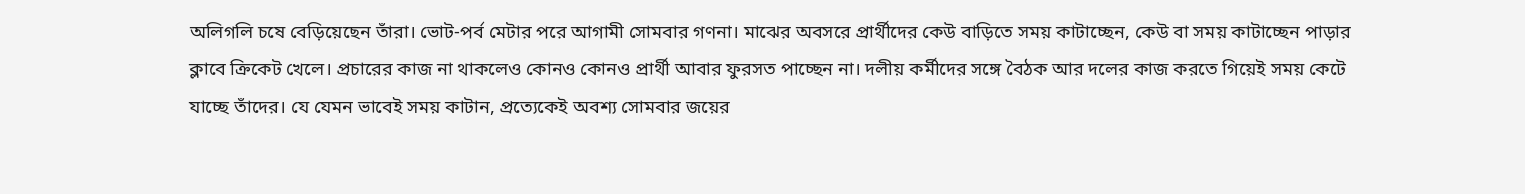অলিগলি চষে বেড়িয়েছেন তাঁরা। ভোট-পর্ব মেটার পরে আগামী সোমবার গণনা। মাঝের অবসরে প্রার্থীদের কেউ বাড়িতে সময় কাটাচ্ছেন, কেউ বা সময় কাটাচ্ছেন পাড়ার ক্লাবে ক্রিকেট খেলে। প্রচারের কাজ না থাকলেও কোনও কোনও প্রার্থী আবার ফুরসত পাচ্ছেন না। দলীয় কর্মীদের সঙ্গে বৈঠক আর দলের কাজ করতে গিয়েই সময় কেটে যাচ্ছে তাঁদের। যে যেমন ভাবেই সময় কাটান, প্রত্যেকেই অবশ্য সোমবার জয়ের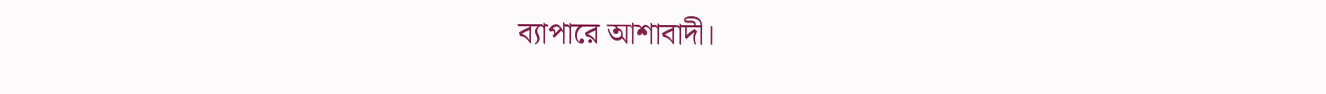ব্যাপারে আশাবাদী।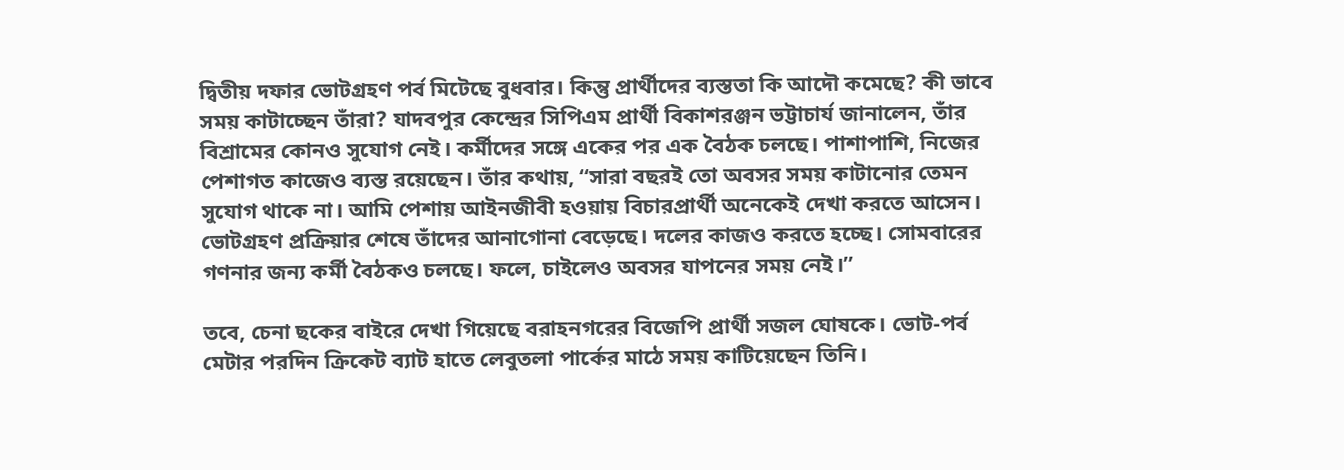দ্বিতীয় দফার ভোটগ্রহণ পর্ব মিটেছে বুধবার। কিন্তু প্রার্থীদের ব্যস্ততা কি আদৌ কমেছে? কী ভাবে সময় কাটাচ্ছেন তাঁরা? যাদবপুর কেন্দ্রের সিপিএম প্রার্থী বিকাশরঞ্জন ভট্টাচার্য জানালেন, তাঁর বিশ্রামের কোনও সুযোগ নেই। কর্মীদের সঙ্গে একের পর এক বৈঠক চলছে। পাশাপাশি, নিজের পেশাগত কাজেও ব্যস্ত রয়েছেন। তাঁর কথায়, ‘‘সারা বছরই তো অবসর সময় কাটানোর তেমন সুযোগ থাকে না। আমি পেশায় আইনজীবী হওয়ায় বিচারপ্রার্থী অনেকেই দেখা করতে আসেন। ভোটগ্রহণ প্রক্রিয়ার শেষে তাঁদের আনাগোনা বেড়েছে। দলের কাজও করতে হচ্ছে। সোমবারের গণনার জন্য কর্মী বৈঠকও চলছে। ফলে, চাইলেও অবসর যাপনের সময় নেই।’’

তবে, চেনা ছকের বাইরে দেখা গিয়েছে বরাহনগরের বিজেপি প্রার্থী সজল ঘোষকে। ভোট-পর্ব মেটার পরদিন ক্রিকেট ব্যাট হাতে লেবুতলা পার্কের মাঠে সময় কাটিয়েছেন তিনি।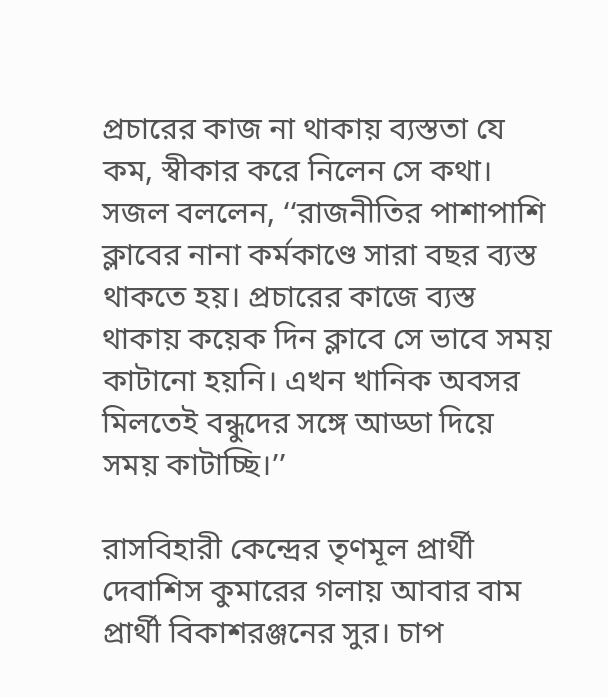প্রচারের কাজ না থাকায় ব্যস্ততা যে কম, স্বীকার করে নিলেন সে কথা। সজল বললেন, ‘‘রাজনীতির পাশাপাশি ক্লাবের নানা কর্মকাণ্ডে সারা বছর ব্যস্ত থাকতে হয়। প্রচারের কাজে ব্যস্ত থাকায় কয়েক দিন ক্লাবে সে ভাবে সময় কাটানো হয়নি। এখন খানিক অবসর মিলতেই বন্ধুদের সঙ্গে আড্ডা দিয়ে সময় কাটাচ্ছি।’’

রাসবিহারী কেন্দ্রের তৃণমূল প্রার্থী দেবাশিস কুমারের গলায় আবার বাম প্রার্থী বিকাশরঞ্জনের সুর। চাপ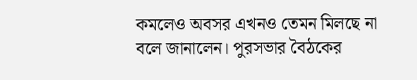কমলেও অবসর এখনও তেমন মিলছে না বলে জানালেন। পুরসভার বৈঠকের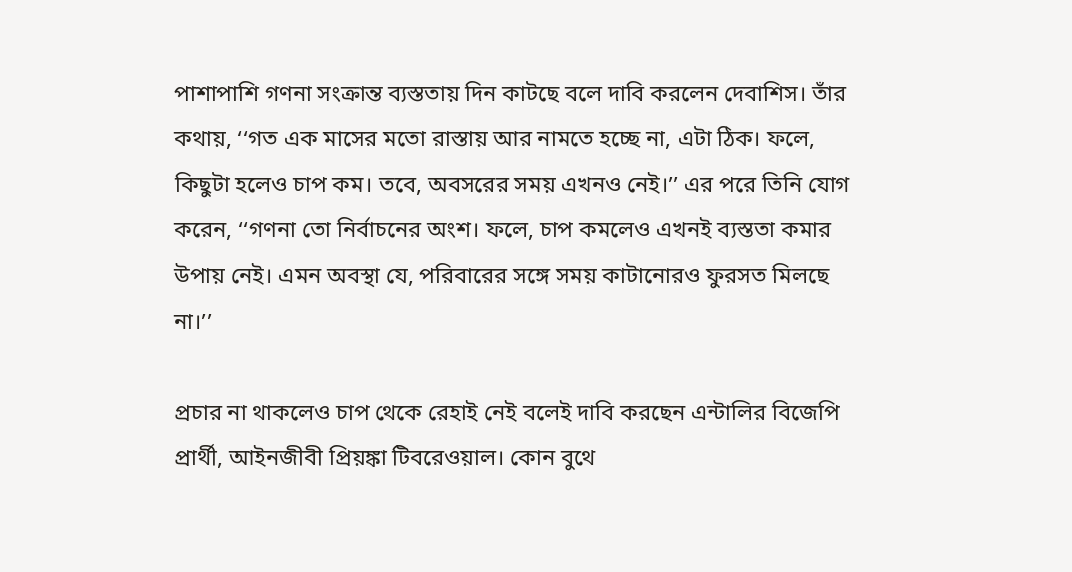পাশাপাশি গণনা সংক্রান্ত ব্যস্ততায় দিন কাটছে বলে দাবি করলেন দেবাশিস। তাঁর কথায়, ‘‘গত এক মাসের মতো রাস্তায় আর নামতে হচ্ছে না, এটা ঠিক। ফলে, কিছুটা হলেও চাপ কম। তবে, অবসরের সময় এখনও নেই।’’ এর পরে তিনি যোগ করেন, ‘‘গণনা তো নির্বাচনের অংশ। ফলে, চাপ কমলেও এখনই ব্যস্ততা কমার উপায় নেই। এমন অবস্থা যে, পরিবারের সঙ্গে সময় কাটানোরও ফুরসত মিলছে না।’’

প্রচার না থাকলেও চাপ থেকে রেহাই নেই বলেই দাবি করছেন এন্টালির বিজেপি প্রার্থী, আইনজীবী প্রিয়ঙ্কা টিবরেওয়াল। কোন বুথে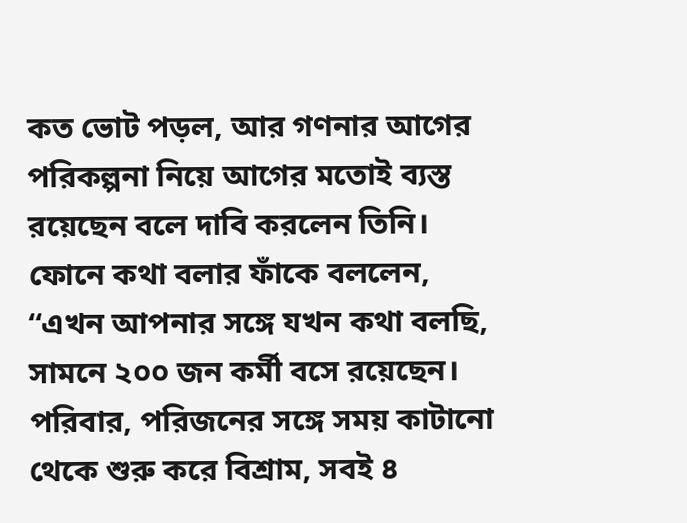কত ভোট পড়ল, আর গণনার আগের পরিকল্পনা নিয়ে আগের মতোই ব্যস্ত রয়েছেন বলে দাবি করলেন তিনি। ফোনে কথা বলার ফাঁকে বললেন, ‘‘এখন আপনার সঙ্গে যখন কথা বলছি, সামনে ২০০ জন কর্মী বসে রয়েছেন। পরিবার, পরিজনের সঙ্গে সময় কাটানো থেকে শুরু করে বিশ্রাম, সবই ৪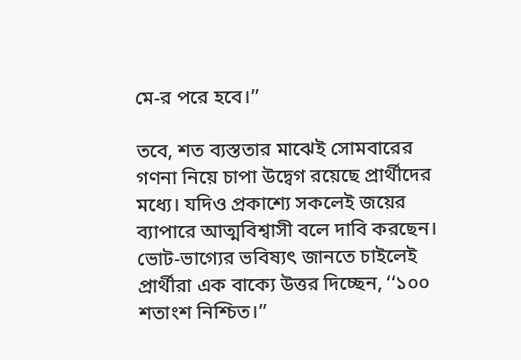মে-র পরে হবে।’’

তবে, শত ব্যস্ততার মাঝেই সোমবারের গণনা নিয়ে চাপা উদ্বেগ রয়েছে প্রার্থীদের মধ্যে। যদিও প্রকাশ্যে সকলেই জয়ের ব্যাপারে আত্মবিশ্বাসী বলে দাবি করছেন। ভোট-ভাগ্যের ভবিষ্যৎ জানতে চাইলেই প্রার্থীরা এক বাক্যে উত্তর দিচ্ছেন, ‘‘১০০ শতাংশ নিশ্চিত।’’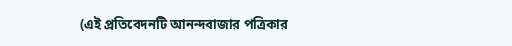(এই প্রতিবেদনটি আনন্দবাজার পত্রিকার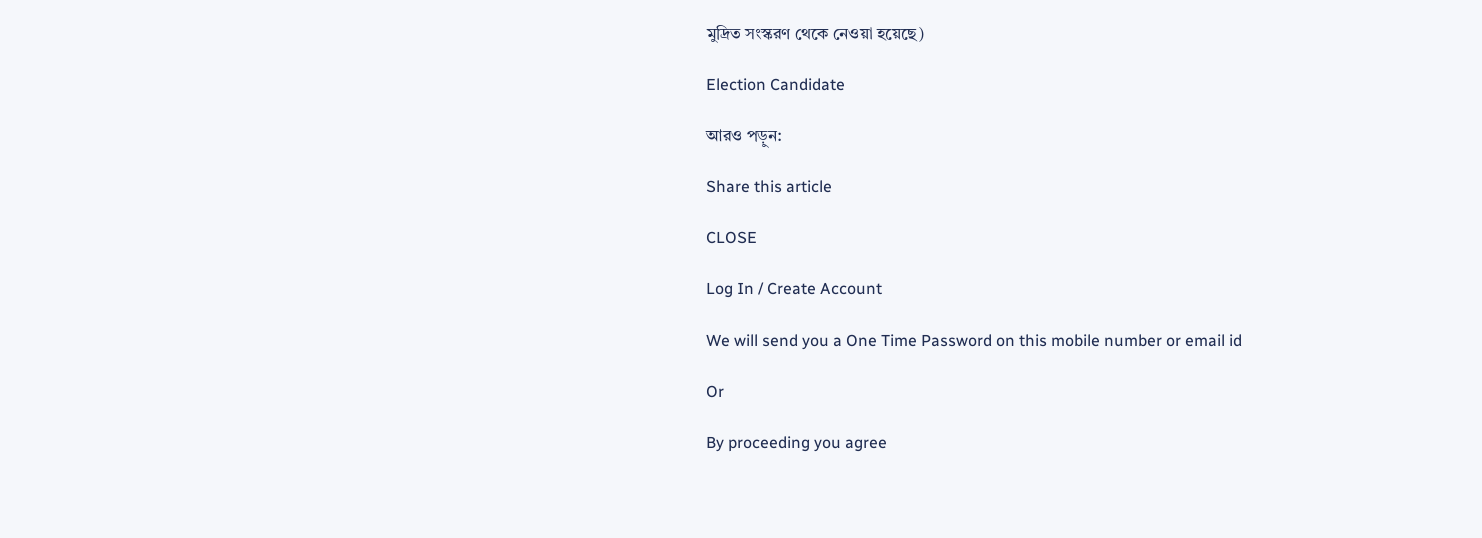মুদ্রিত সংস্করণ থেকে নেওয়া হয়েছে)

Election Candidate

আরও পড়ুন:

Share this article

CLOSE

Log In / Create Account

We will send you a One Time Password on this mobile number or email id

Or

By proceeding you agree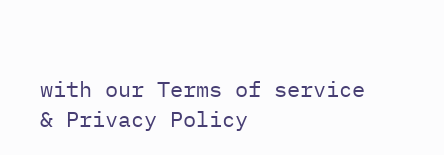with our Terms of service & Privacy Policy